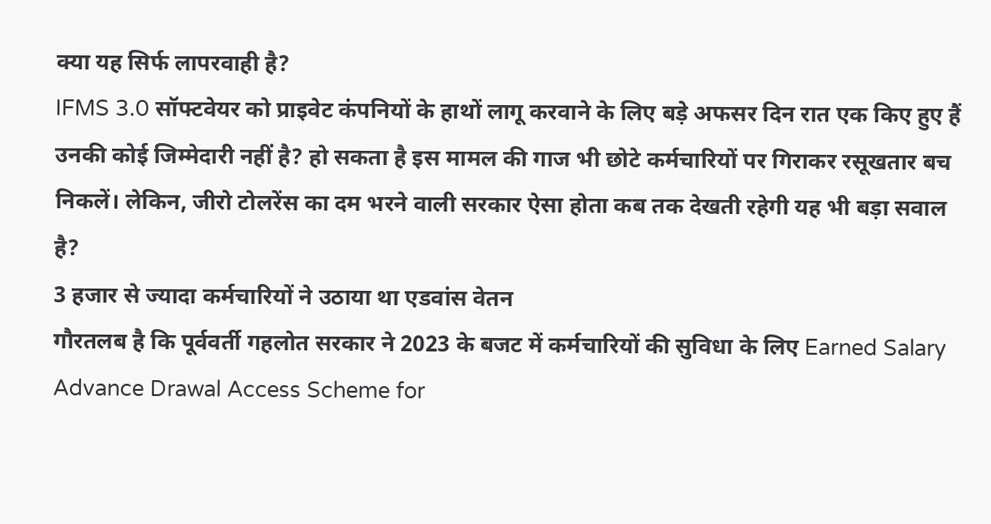क्या यह सिर्फ लापरवाही है?
IFMS 3.0 सॉफ्टवेयर को प्राइवेट कंपनियों के हाथों लागू करवाने के लिए बड़े अफसर दिन रात एक किए हुए हैं उनकी कोई जिम्मेदारी नहीं है? हो सकता है इस मामल की गाज भी छोटे कर्मचारियों पर गिराकर रसूखतार बच निकलें। लेकिन, जीरो टोलरेंस का दम भरने वाली सरकार ऐसा होता कब तक देखती रहेगी यह भी बड़ा सवाल है?
3 हजार से ज्यादा कर्मचारियों ने उठाया था एडवांस वेतन
गौरतलब है कि पूर्ववर्ती गहलोत सरकार ने 2023 के बजट में कर्मचारियों की सुविधा के लिए Earned Salary Advance Drawal Access Scheme for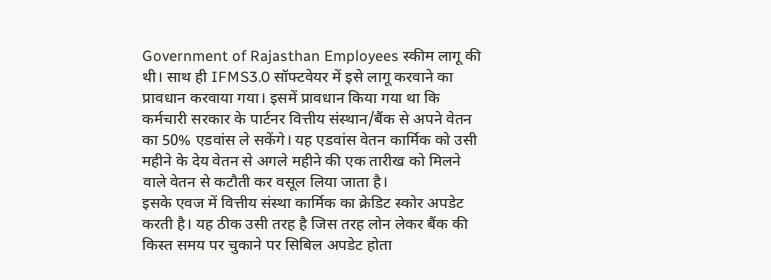Government of Rajasthan Employees स्कीम लागू की थी। साथ ही IFMS3.0 सॉफ्टवेयर में इसे लागू करवाने का प्रावधान करवाया गया। इसमें प्रावधान किया गया था कि कर्मचारी सरकार के पार्टनर वित्तीय संस्थान/बैंक से अपने वेतन का 50% एडवांस ले सकेंगे। यह एडवांस वेतन कार्मिक को उसी महीने के देय वेतन से अगले महीने की एक तारीख को मिलने वाले वेतन से कटौती कर वसूल लिया जाता है।
इसके एवज में वित्तीय संस्था कार्मिक का क्रेडिट स्कोर अपडेट करती है। यह ठीक उसी तरह है जिस तरह लोन लेकर बैंक की किस्त समय पर चुकाने पर सिबिल अपडेट होता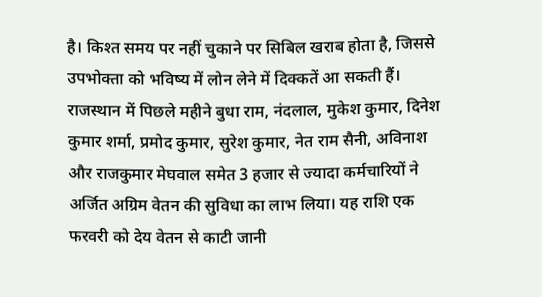है। किश्त समय पर नहीं चुकाने पर सिबिल खराब होता है, जिससे उपभोक्ता को भविष्य में लोन लेने में दिक्कतें आ सकती हैं। राजस्थान में पिछले महीने बुधा राम, नंदलाल, मुकेश कुमार, दिनेश कुमार शर्मा, प्रमोद कुमार, सुरेश कुमार, नेत राम सैनी, अविनाश और राजकुमार मेघवाल समेत 3 हजार से ज्यादा कर्मचारियों ने अर्जित अग्रिम वेतन की सुविधा का लाभ लिया। यह राशि एक फरवरी को देय वेतन से काटी जानी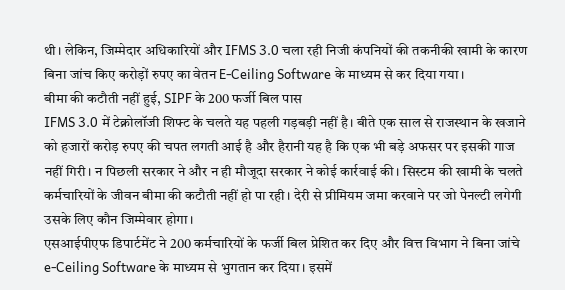थी। लेकिन, जिम्मेदार अधिकारियों और IFMS 3.0 चला रही निजी कंपनियों की तकनीकी खामी के कारण बिना जांच किए करोड़ों रुपए का वेतन E-Ceiling Software के माध्यम से कर दिया गया।
बीमा की कटौती नहीं हुई, SIPF के 200 फर्जी बिल पास
IFMS 3.0 में टेक्नोलॉजी शिफ्ट के चलते यह पहली गड़बड़ी नहीं है। बीते एक साल से राजस्थान के खजाने को हजारों करोड़ रुपए की चपत लगती आई है और हैरानी यह है कि एक भी बड़े अफसर पर इसकी गाज नहीं गिरी। न पिछली सरकार ने और न ही मौजूदा सरकार ने कोई कार्रवाई की। सिस्टम की खामी के चलते कर्मचारियों के जीवन बीमा की कटौती नहीं हो पा रही। देरी से प्रीमियम जमा करवाने पर जो पेनल्टी लगेगी उसके लिए कौन जिम्मेवार होगा।
एसआईपीएफ डिपार्टमेंट ने 200 कर्मचारियों के फर्जी बिल प्रेशित कर दिए और वित्त विभाग ने बिना जांचे e-Ceiling Software के माध्यम से भुगतान कर दिया। इसमें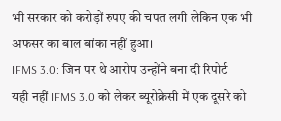भी सरकार को करोड़ों रुपए की चपत लगी लेकिन एक भी अफसर का बाल बांका नहीं हुआ।
IFMS 3.0: जिन पर थे आरोप उन्होंने बना दी रिपोर्ट
यही नहीं IFMS 3.0 को लेकर ब्यूरोक्रेसी में एक दूसरे को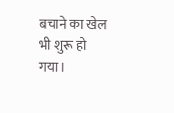बचाने का खेल भी शुरू हो गया।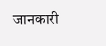जानकारी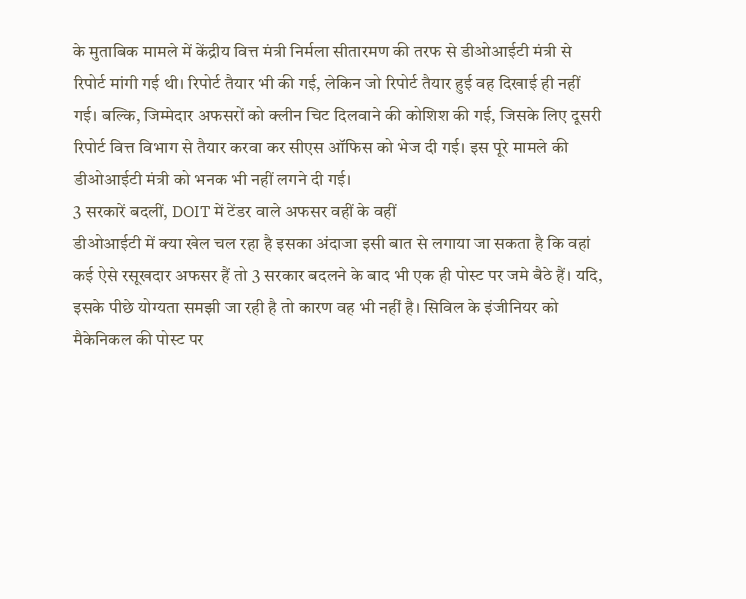के मुताबिक मामले में केंद्रीय वित्त मंत्री निर्मला सीतारमण की तरफ से डीओआईटी मंत्री से रिपोर्ट मांगी गई थी। रिपोर्ट तैयार भी की गई, लेकिन जो रिपोर्ट तैयार हुई वह दिखाई ही नहीं गई। बल्कि, जिम्मेदार अफसरों को क्लीन चिट दिलवाने की कोशिश की गई, जिसके लिए दूसरी रिपोर्ट वित्त विभाग से तैयार करवा कर सीएस ऑफिस को भेज दी गई। इस पूरे मामले की डीओआईटी मंत्री को भनक भी नहीं लगने दी गई।
3 सरकारें बदलीं, DOIT में टेंडर वाले अफसर वहीं के वहीं
डीओआईटी में क्या खेल चल रहा है इसका अंदाजा इसी बात से लगाया जा सकता है कि वहां कई ऐसे रसूखदार अफसर हैं तो 3 सरकार बदलने के बाद भी एक ही पोस्ट पर जमे बैठे हैं। यदि, इसके पीछे योग्यता समझी जा रही है तो कारण वह भी नहीं है। सिविल के इंजीनियर को मैकेनिकल की पोस्ट पर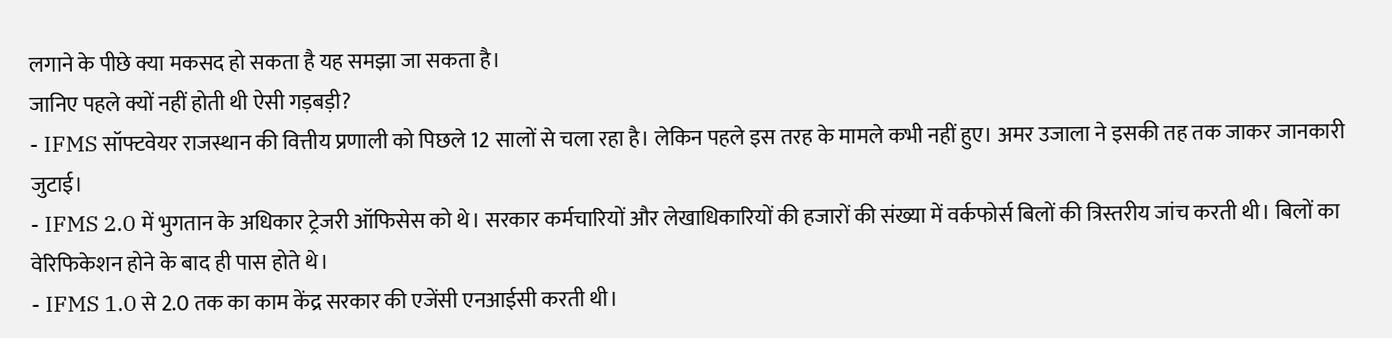लगाने के पीछे क्या मकसद हो सकता है यह समझा जा सकता है।
जानिए पहले क्यों नहीं होती थी ऐसी गड़बड़ी?
- IFMS सॉफ्टवेयर राजस्थान की वित्तीय प्रणाली को पिछले 12 सालों से चला रहा है। लेकिन पहले इस तरह के मामले कभी नहीं हुए। अमर उजाला ने इसकी तह तक जाकर जानकारी जुटाई।
- IFMS 2.0 में भुगतान के अधिकार ट्रेजरी ऑफिसेस को थे। सरकार कर्मचारियों और लेखाधिकारियों की हजारों की संख्या में वर्कफोर्स बिलों की त्रिस्तरीय जांच करती थी। बिलों का वेरिफिकेशन होने के बाद ही पास होते थे।
- IFMS 1.0 से 2.0 तक का काम केंद्र सरकार की एजेंसी एनआईसी करती थी।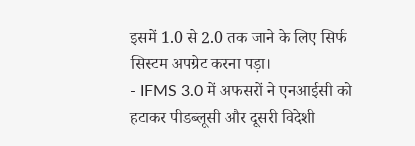इसमें 1.0 से 2.0 तक जाने के लिए सिर्फ सिस्टम अपग्रेट करना पड़ा।
- IFMS 3.0 में अफसरों ने एनआईसी को हटाकर पीडब्लूसी और दूसरी विदेशी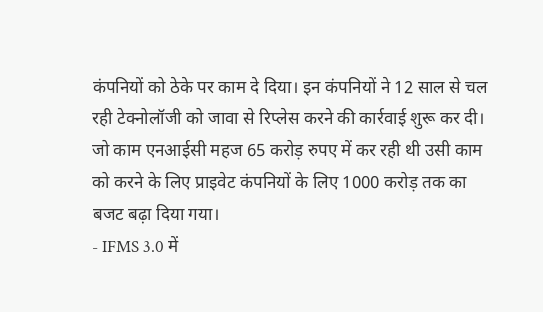कंपनियों को ठेके पर काम दे दिया। इन कंपनियों ने 12 साल से चल रही टेक्नोलॉजी को जावा से रिप्लेस करने की कार्रवाई शुरू कर दी। जो काम एनआईसी महज 65 करोड़ रुपए में कर रही थी उसी काम को करने के लिए प्राइवेट कंपनियों के लिए 1000 करोड़ तक का बजट बढ़ा दिया गया।
- IFMS 3.0 में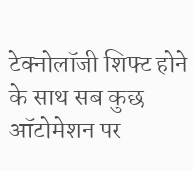टेक्नोलॉजी शिफ्ट होने के साथ सब कुछ ऑटोमेशन पर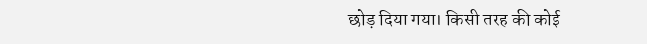छोड़ दिया गया। किसी तरह की कोई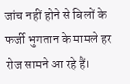जांच नहीं होने से बिलों के फर्जी भुगतान के मामले हर रोज सामने आ रहे हैं।